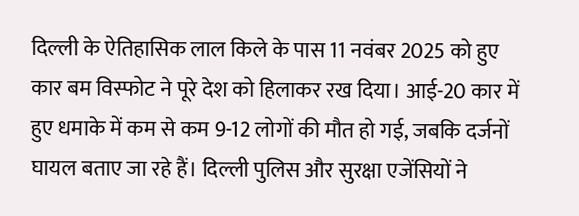दिल्ली के ऐतिहासिक लाल किले के पास 11 नवंबर 2025 को हुए कार बम विस्फोट ने पूरे देश को हिलाकर रख दिया। आई-20 कार में हुए धमाके में कम से कम 9-12 लोगों की मौत हो गई, जबकि दर्जनों घायल बताए जा रहे हैं। दिल्ली पुलिस और सुरक्षा एजेंसियों ने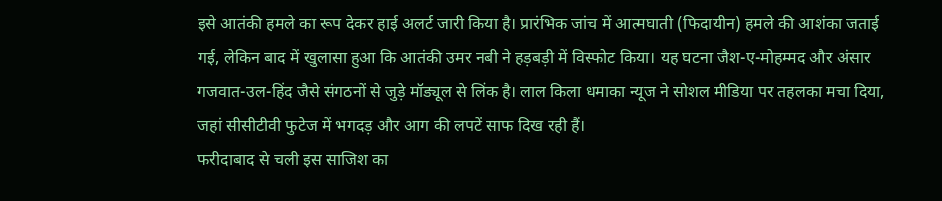इसे आतंकी हमले का रूप देकर हाई अलर्ट जारी किया है। प्रारंभिक जांच में आत्मघाती (फिदायीन) हमले की आशंका जताई गई, लेकिन बाद में खुलासा हुआ कि आतंकी उमर नबी ने हड़बड़ी में विस्फोट किया। यह घटना जैश-ए-मोहम्मद और अंसार गजवात-उल-हिंद जैसे संगठनों से जुड़े मॉड्यूल से लिंक है। लाल किला धमाका न्यूज ने सोशल मीडिया पर तहलका मचा दिया, जहां सीसीटीवी फुटेज में भगदड़ और आग की लपटें साफ दिख रही हैं।
फरीदाबाद से चली इस साजिश का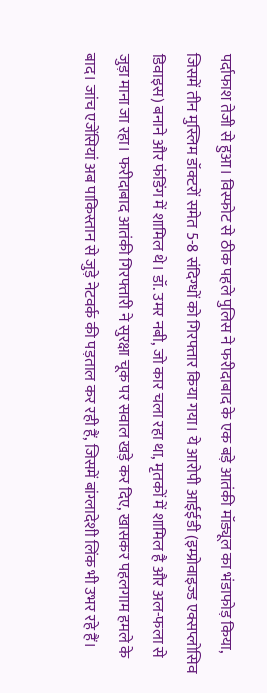पर्दाफाश तेजी से हुआ। विस्फोट से ठीक पहले पुलिस ने फरीदाबाद के एक बड़े आतंकी मॉड्यूल का भंडाफोड़ किया, जिसमें तीन मुस्लिम डॉक्टरों समेत 5-8 संदिग्धों को गिरफ्तार किया गया। ये आरोपी आईईडी (इम्प्रोवाइज्ड एक्सप्लोसिव डिवाइस) बनाने और फंडिंग में शामिल थे। डॉ. उमर नबी, जो कार चला रहा था, मृतकों में शामिल है और अल-फला से जुड़ा माना जा रहा। फरीदाबाद आतंकी गिरफ्तारी ने सुरक्षा चूक पर सवाल खड़े कर दिए, खासकर पहलगाम हमले के बाद। जांच एजेंसियां अब पाकिस्तान से जुड़े नेटवर्क की पड़ताल कर रही हैं, जिसमें बांग्लादेशी लिंक भी उभर रहे हैं।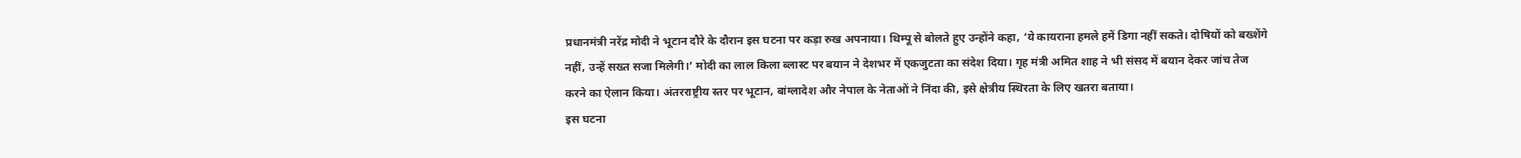प्रधानमंत्री नरेंद्र मोदी ने भूटान दौरे के दौरान इस घटना पर कड़ा रुख अपनाया। थिम्पू से बोलते हुए उन्होंने कहा, ‘ये कायराना हमले हमें डिगा नहीं सकते। दोषियों को बख्शेंगे नहीं, उन्हें सख्त सजा मिलेगी।’ मोदी का लाल किला ब्लास्ट पर बयान ने देशभर में एकजुटता का संदेश दिया। गृह मंत्री अमित शाह ने भी संसद में बयान देकर जांच तेज करने का ऐलान किया। अंतरराष्ट्रीय स्तर पर भूटान, बांग्लादेश और नेपाल के नेताओं ने निंदा की, इसे क्षेत्रीय स्थिरता के लिए खतरा बताया।
इस घटना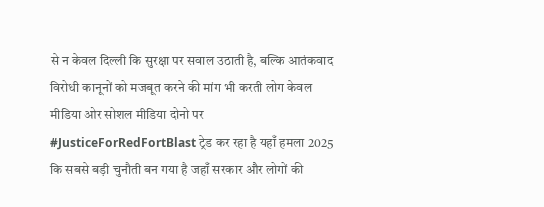से न केवल दिल्ली कि सुरक्षा पर सवाल उठाती है, बल्कि आतंकवाद विरोधी कानूनों को मजबूत करने की मांग भी करती लोग केवल मीडिया ओर सोशल मीडिया दोनो पर #JusticeForRedFortBlast ट्रेड कर रहा है यहाँ हमला 2025 कि सबसे बड़ी चुनौती बन गया है जहाँ सरकार और लोगों की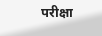परीक्षा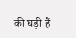की घड़ी हैं